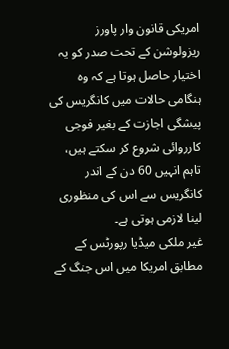امریکی قانون وار پاورز ریزولوشن کے تحت صدر کو یہ اختیار حاصل ہوتا ہے کہ وہ ہنگامی حالات میں کانگریس کی پیشگی اجازت کے بغیر فوجی کارروائی شروع کر سکتے ہیں، تاہم انہیں 60 دن کے اندر کانگریس سے اس کی منظوری لینا لازمی ہوتی ہے۔
غیر ملکی میڈیا رپورٹس کے مطابق امریکا میں اس جنگ کے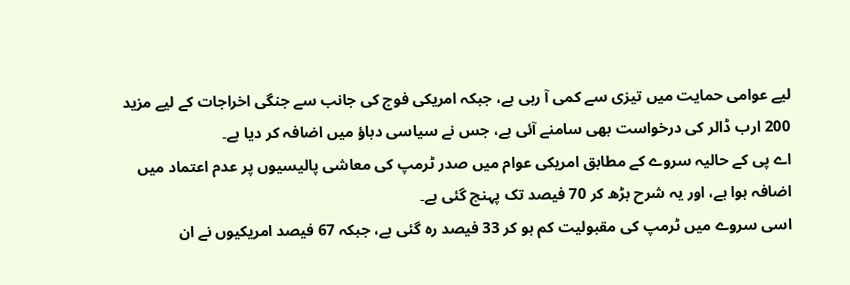لیے عوامی حمایت میں تیزی سے کمی آ رہی ہے، جبکہ امریکی فوج کی جانب سے جنگی اخراجات کے لیے مزید 200 ارب ڈالر کی درخواست بھی سامنے آئی ہے، جس نے سیاسی دباؤ میں اضافہ کر دیا ہے۔
اے پی کے حالیہ سروے کے مطابق امریکی عوام میں صدر ٹرمپ کی معاشی پالیسیوں پر عدم اعتماد میں اضافہ ہوا ہے، اور یہ شرح بڑھ کر 70 فیصد تک پہنچ گئی ہے۔
اسی سروے میں ٹرمپ کی مقبولیت کم ہو کر 33 فیصد رہ گئی ہے، جبکہ 67 فیصد امریکیوں نے ان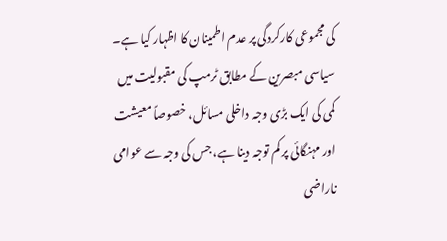کی مجموعی کارکردگی پر عدم اطمینان کا اظہار کیا ہے۔
سیاسی مبصرین کے مطابق ٹرمپ کی مقبولیت میں کمی کی ایک بڑی وجہ داخلی مسائل، خصوصاً معیشت اور مہنگائی پر کم توجہ دینا ہے، جس کی وجہ سے عوامی ناراضی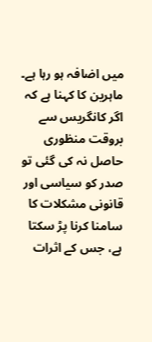میں اضافہ ہو رہا ہے۔
ماہرین کا کہنا ہے کہ اگر کانگریس سے بروقت منظوری حاصل نہ کی گئی تو صدر کو سیاسی اور قانونی مشکلات کا سامنا کرنا پڑ سکتا ہے، جس کے اثرات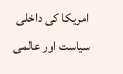امریکا کی داخلی سیاست اور عالمی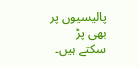پالیسیوں پر بھی پڑ سکتے ہیں۔